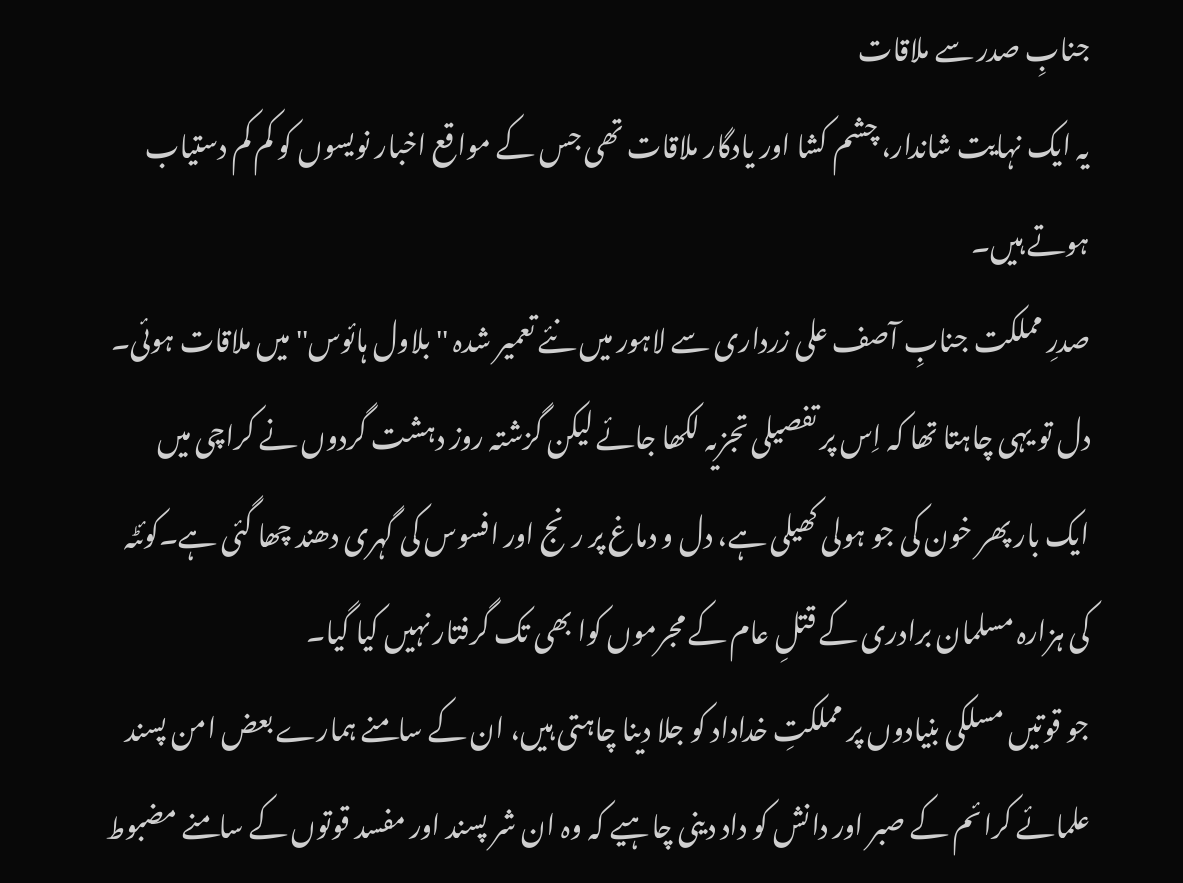جنابِ صدر سے ملاقات
یہ ایک نہایت شاندار، چشم کشا اور یادگار ملاقات تھی جس کے مواقع اخبار نویسوں کو کم کم دستیاب ہوتے ہیں۔
صدرِ مملکت جنابِ آصف علی زرداری سے لاہور میں نئے تعمیر شدہ ''بلاول ہائوس'' میں ملاقات ہوئی۔ دل تو یہی چاہتا تھا کہ اِس پر تفصیلی تجزیہ لکھا جائے لیکن گزشتہ روز دہشت گردوں نے کراچی میں ایک بار پھر خون کی جو ہولی کھیلی ہے، دل و دماغ پر رنج اور افسوس کی گہری دھند چھا گئی ہے۔کوئٹہ کی ہزارہ مسلمان برادری کے قتلِ عام کے مجرموں کوا بھی تک گرفتار نہیں کیا گیا۔
جو قوتیں مسلکی بنیادوں پر مملکتِ خداداد کو جلا دینا چاہتی ہیں، ان کے سامنے ہمارے بعض امن پسند علمائے کرائم کے صبر اور دانش کو داد دینی چاہیے کہ وہ ان شر پسند اور مفسد قوتوں کے سامنے مضبوط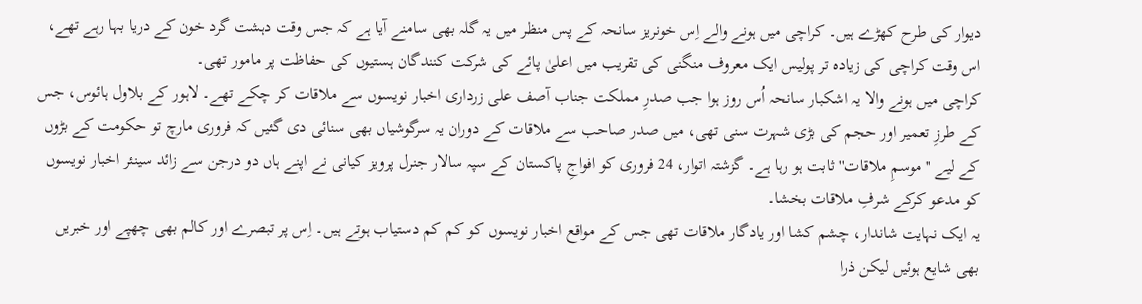دیوار کی طرح کھڑے ہیں۔ کراچی میں ہونے والے اِس خونریز سانحہ کے پس منظر میں یہ گلہ بھی سامنے آیا ہے کہ جس وقت دہشت گرد خون کے دریا بہا رہے تھے، اس وقت کراچی کی زیادہ تر پولیس ایک معروف منگنی کی تقریب میں اعلیٰ پائے کی شرکت کنندگان ہستیوں کی حفاظت پر مامور تھی۔
کراچی میں ہونے والا یہ اشکبار سانحہ اُس روز ہوا جب صدرِ مملکت جناب آصف علی زرداری اخبار نویسوں سے ملاقات کر چکے تھے۔ لاہور کے بلاول ہائوس، جس کے طرزِ تعمیر اور حجم کی بڑی شہرت سنی تھی، میں صدر صاحب سے ملاقات کے دوران یہ سرگوشیاں بھی سنائی دی گئیں کہ فروری مارچ تو حکومت کے بڑوں کے لیے ''موسمِ ملاقات'' ثابت ہو رہا ہے۔ گزشتہ اتوار، 24 فروری کو افواجِ پاکستان کے سپہ سالار جنرل پرویز کیانی نے اپنے ہاں دو درجن سے زائد سینئر اخبار نویسوں کو مدعو کرکے شرفِ ملاقات بخشا۔
یہ ایک نہایت شاندار، چشم کشا اور یادگار ملاقات تھی جس کے مواقع اخبار نویسوں کو کم کم دستیاب ہوتے ہیں۔ اِس پر تبصرے اور کالم بھی چھپے اور خبریں بھی شایع ہوئیں لیکن ذرا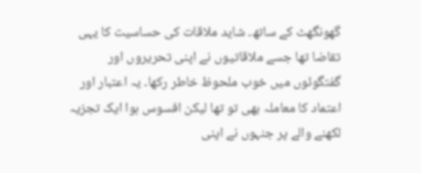گھونگھٹ کے ساتھ۔ شاید ملاقات کی حساسیت کا یہی تقاضا تھا جسے ملاقاتیوں نے اپنی تحریروں اور گفتگوئوں میں خوب ملحوظ خاطر رکھا۔ یہ اعتبار اور اعتماد کا معاملہ بھی تو تھا لیکن افسوس ہوا ایک تجزیہ لکھنے والے پر جنہوں نے اپنی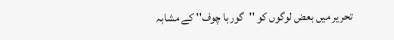تحریر میں بعض لوگوں کو ''گوربا چوف'' کے مشابہ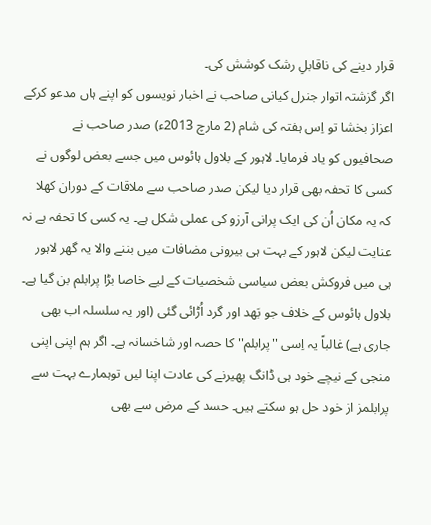قرار دینے کی ناقابلِ رشک کوشش کی۔
اگر گزشتہ اتوار جنرل کیانی صاحب نے اخبار نویسوں کو اپنے ہاں مدعو کرکے اعزاز بخشا تو اِس ہفتہ کی شام (2 مارچ 2013ء) صدر صاحب نے صحافیوں کو یاد فرمایا۔ لاہور کے بلاول ہائوس میں جسے بعض لوگوں نے کسی کا تحفہ بھی قرار دیا لیکن صدر صاحب سے ملاقات کے دوران کھلا کہ یہ مکان اُن کی ایک پرانی آرزو کی عملی شکل ہے۔ یہ کسی کا تحفہ ہے نہ عنایت لیکن لاہور کے بہت ہی بیرونی مضافات میں بننے والا یہ گھر لاہور ہی میں فروکش بعض سیاسی شخصیات کے لیے خاصا بڑا پرابلم بن گیا ہے۔
بلاول ہائوس کے خلاف جو بَھد اور گرد اُڑائی گئی (اور یہ سلسلہ اب بھی جاری ہے) غالباً یہ اِسی ''پرابلم'' کا حصہ اور شاخسانہ ہے۔ اگر ہم اپنی اپنی منجی کے نیچے خود ہی ڈانگ پھیرنے کی عادت اپنا لیں توہمارے بہت سے پرابلمز از خود حل ہو سکتے ہیں۔ حسد کے مرض سے بھی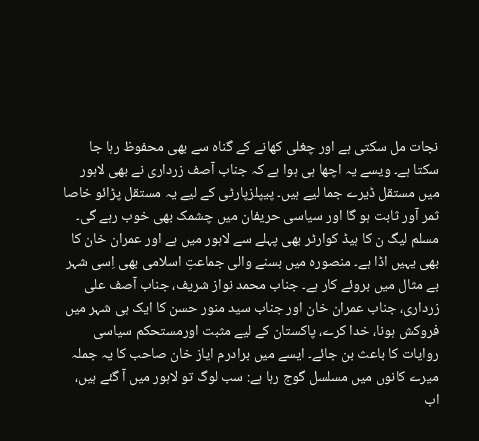نجات مل سکتی ہے اور چغلی کھانے کے گناہ سے بھی محفوظ رہا جا سکتا ہے۔ ویسے یہ اچھا ہی ہوا ہے کہ جناب آصف زرداری نے بھی لاہور میں مستقل ڈیرے جما لیے ہیں۔ پیپلزپارٹی کے لیے یہ مستقل پڑائو خاصا ثمر آور ثابت ہو گا اور سیاسی حریفان میں چشمک بھی خوب رہے گی۔
مسلم لیگ ن کا ہیڈ کوارٹر بھی پہلے سے لاہور میں ہے اور عمران خان کا بھی یہیں اڈا ہے۔ منصورہ میں بسنے والی جماعتِ اسلامی بھی اِسی شہر بے مثال میں بروئے کار ہے۔ جناب محمد نواز شریف، جناب آصف علی زرداری، جناب عمران خان اور جناب سید منور حسن کا ایک ہی شہر میں فروکش ہونا، خدا کرے، پاکستان کے لیے مثبت اورمستحکم سیاسی روایات کا باعث بن جائے۔ ایسے میں برادرم ایاز خان صاحب کا یہ جملہ میرے کانوں میں مسلسل گوج رہا ہے: سب لوگ تو لاہور میں آ گئے ہیں، اب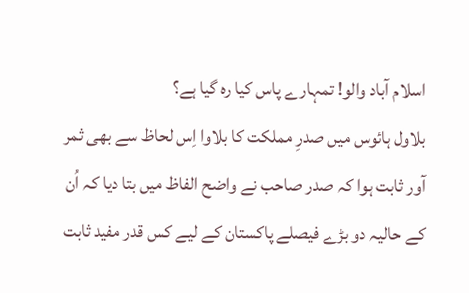اسلام آباد والو! تمہارے پاس کیا رہ گیا ہے؟
بلاول ہائوس میں صدرِ مملکت کا بلاوا اِس لحاظ سے بھی ثمر آور ثابت ہوا کہ صدر صاحب نے واضح الفاظ میں بتا دیا کہ اُن کے حالیہ دو بڑے فیصلے پاکستان کے لیے کس قدر مفید ثابت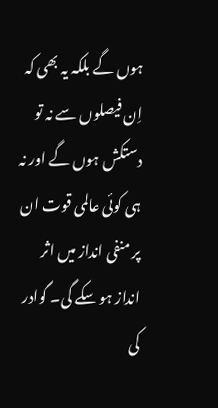ہوں گے بلکہ یہ بھی کہ اِن فیصلوں سے نہ تو دستکش ہوں گے اور نہ ہی کوئی عالمی قوت ان پر منفی انداز میں اثر انداز ہو سکے گی۔ گوادر کی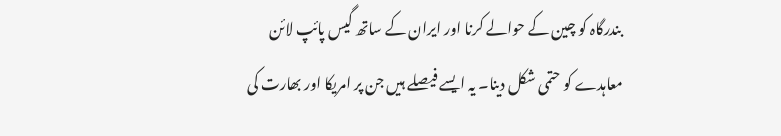بندرگاہ کو چین کے حوالے کرنا اور ایران کے ساتھ گیس پائپ لائن معاہدے کو حتمی شکل دینا۔ یہ ایسے فیصلے ہیں جن پر امریکا اور بھارت کی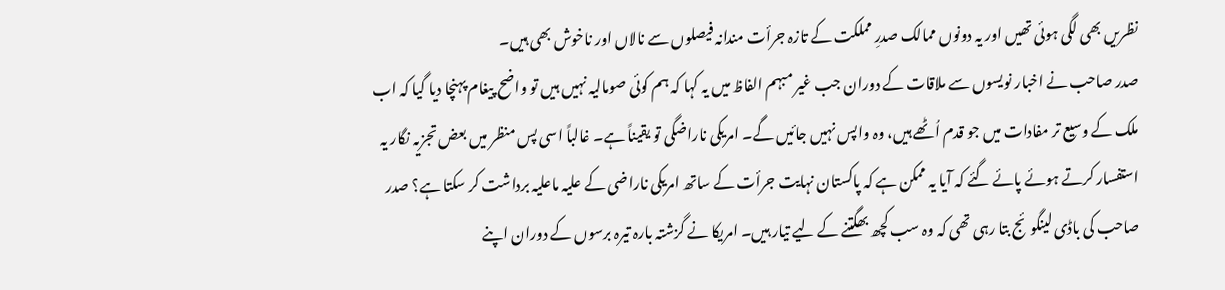نظریں بھی لگی ہوئی تھیں اور یہ دونوں ممالک صدرِ مملکت کے تازہ جرأت مندانہ فیصلوں سے نالاں اور ناخوش بھی ہیں۔
صدر صاحب نے اخبار نویسوں سے ملاقات کے دوران جب غیر مبہم الفاظ میں یہ کہا کہ ہم کوئی صومالیہ نہیں ہیں تو واضح پیغام پہنچا دیا گیا کہ اب ملک کے وسیع تر مفادات میں جو قدم اُٹھے ہیں، وہ واپس نہیں جائیں گے۔ امریکی ناراضگی تو یقیناً ہے۔ غالباً اسی پس منظر میں بعض تجزیہ نگار یہ استفسار کرتے ہوئے پائے گئے کہ آیا یہ ممکن ہے کہ پاکستان نہایت جرأت کے ساتھ امریکی ناراضی کے علیہ ماعلیہ برداشت کر سکتا ہے؟ صدر صاحب کی باڈی لینگوئج بتا رہی تھی کہ وہ سب کچھ بھگتنے کے لیے تیار ہیں۔ امریکا نے گزشتہ بارہ تیرہ برسوں کے دوران اپنے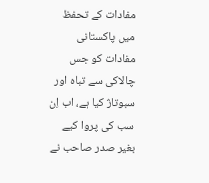مفادات کے تحفظ میں پاکستانی مفادات کو جس چالاکی سے تباہ اور سبوتاژ کیا ہے، اب اِن سب کی پروا کیے بغیر صدر صاحب نے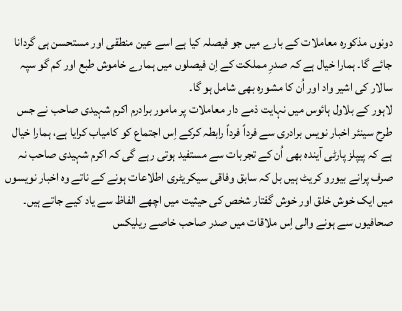دونوں مذکورہ معاملات کے بارے میں جو فیصلہ کیا ہے اسے عین منطقی اور مستحسن ہی گردانا جائے گا۔ ہمارا خیال ہے کہ صدرِ مملکت کے اِن فیصلوں میں ہمارے خاموش طبع اور کم گو سپہ سالار کی اشیر واد اور اُن کا مشورہ بھی شامل ہو گا۔
لاہور کے بلاول ہائوس میں نہایت ذمے دار معاملات پر مامور برادرم اکرم شہیدی صاحب نے جس طرح سینئر اخبار نویس برادری سے فرداً فرداً رابطہ کرکے اِس اجتماع کو کامیاب کرایا ہے، ہمارا خیال ہے کہ پیپلز پارٹی آیندہ بھی اُن کے تجربات سے مستفید ہوتی رہے گی کہ اکرم شہیدی صاحب نہ صرف پرانے بیورو کریٹ ہیں بل کہ سابق وفاقی سیکریٹری اطلاعات ہونے کے ناتے وہ اخبار نویسوں میں ایک خوش خلق اور خوش گفتار شخص کی حیثیت میں اچھے الفاظ سے یاد کیے جاتے ہیں۔ صحافیوں سے ہونے والی اِس ملاقات میں صدر صاحب خاصے ریلیکس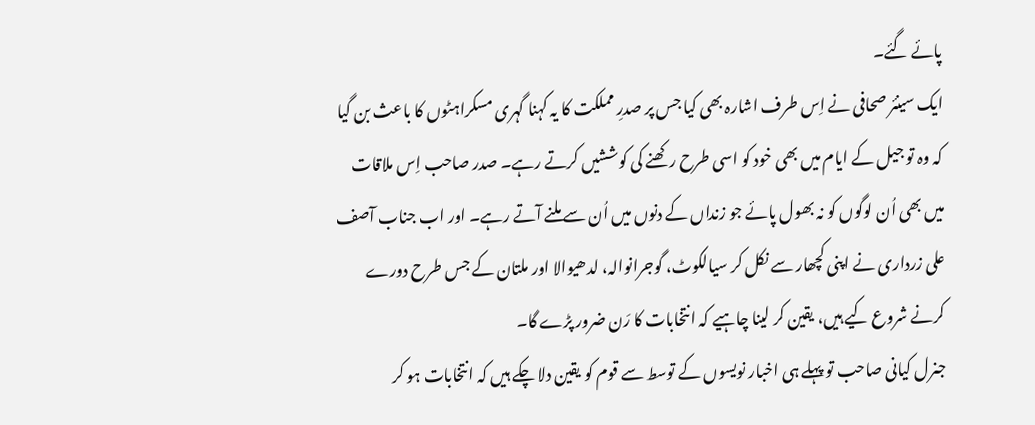پائے گئے۔
ایک سینئر صحافی نے اِس طرف اشارہ بھی کیا جس پر صدرِ مملکت کا یہ کہنا گہری مسکراہٹوں کا باعث بن گیا کہ وہ تو جیل کے ایام میں بھی خود کو اسی طرح رکھنے کی کوششیں کرتے رہے۔ صدر صاحب اِس ملاقات میں بھی اُن لوگوں کو نہ بھول پائے جو زنداں کے دنوں میں اُن سے ملنے آتے رہے۔ اور اب جناب آصف علی زرداری نے اپنی کچھار سے نکل کر سیالکوٹ، گوجرانوالہ، لدھیوالا اور ملتان کے جس طرح دورے کرنے شروع کیے ہیں، یقین کر لینا چاہیے کہ انتخابات کا رَن ضرور پڑے گا۔
جنرل کیانی صاحب تو پہلے ہی اخبار نویسوں کے توسط سے قوم کو یقین دلا چکے ہیں کہ انتخابات ہو کر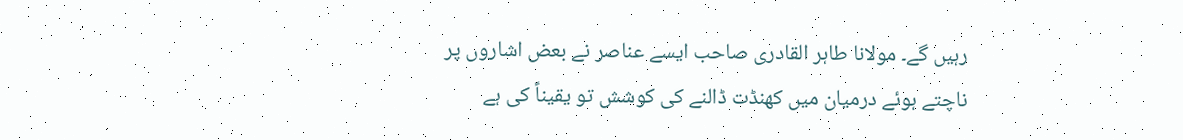رہیں گے۔ مولانا طاہر القادری صاحب ایسے عناصر نے بعض اشاروں پر ناچتے ہوئے درمیان میں کھنڈت ڈالنے کی کوشش تو یقیناً کی ہے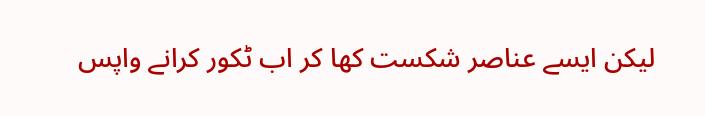لیکن ایسے عناصر شکست کھا کر اب ٹکور کرانے واپس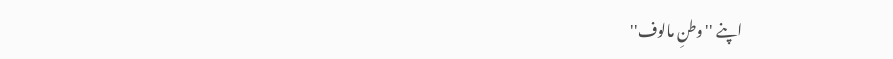اپنے ''وطنِ مالوف''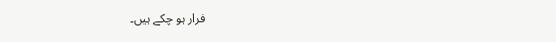فرار ہو چکے ہیں۔